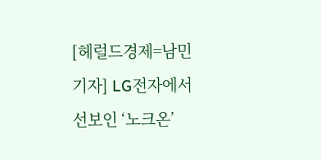[헤럴드경제=남민 기자] LG전자에서 선보인 ‘노크온’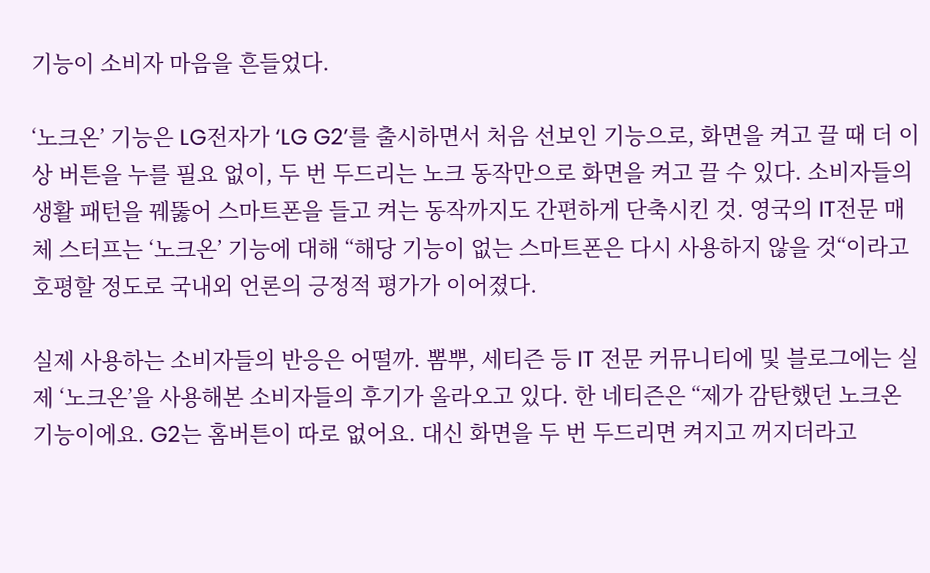기능이 소비자 마음을 흔들었다.

‘노크온’ 기능은 LG전자가 ‘LG G2’를 출시하면서 처음 선보인 기능으로, 화면을 켜고 끌 때 더 이상 버튼을 누를 필요 없이, 두 번 두드리는 노크 동작만으로 화면을 켜고 끌 수 있다. 소비자들의 생활 패턴을 꿰뚫어 스마트폰을 들고 켜는 동작까지도 간편하게 단축시킨 것. 영국의 IT전문 매체 스터프는 ‘노크온’ 기능에 대해 “해당 기능이 없는 스마트폰은 다시 사용하지 않을 것“이라고 호평할 정도로 국내외 언론의 긍정적 평가가 이어졌다.

실제 사용하는 소비자들의 반응은 어떨까. 뽐뿌, 세티즌 등 IT 전문 커뮤니티에 및 블로그에는 실제 ‘노크온’을 사용해본 소비자들의 후기가 올라오고 있다. 한 네티즌은 “제가 감탄했던 노크온 기능이에요. G2는 홈버튼이 따로 없어요. 대신 화면을 두 번 두드리면 켜지고 꺼지더라고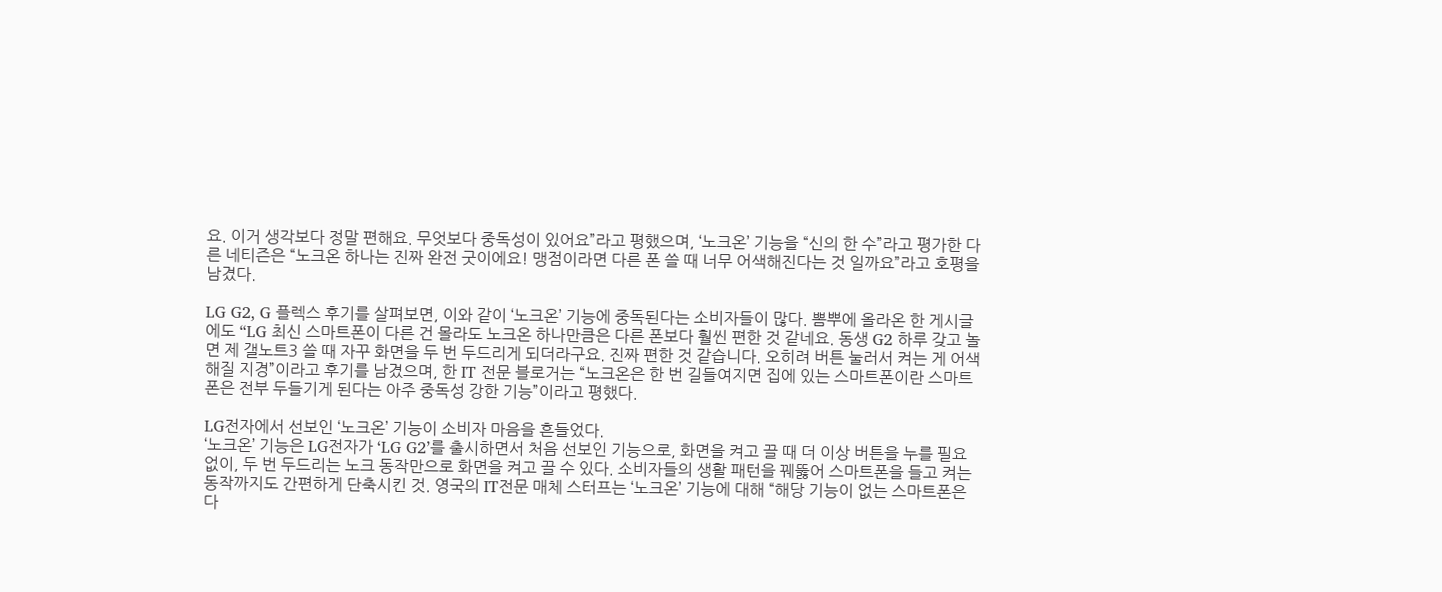요. 이거 생각보다 정말 편해요. 무엇보다 중독성이 있어요”라고 평했으며, ‘노크온’ 기능을 “신의 한 수”라고 평가한 다른 네티즌은 “노크온 하나는 진짜 완전 굿이에요! 맹점이라면 다른 폰 쓸 때 너무 어색해진다는 것 일까요”라고 호평을 남겼다.

LG G2, G 플렉스 후기를 살펴보면, 이와 같이 ‘노크온’ 기능에 중독된다는 소비자들이 많다. 뽐뿌에 올라온 한 게시글에도 “LG 최신 스마트폰이 다른 건 몰라도 노크온 하나만큼은 다른 폰보다 훨씬 편한 것 같네요. 동생 G2 하루 갖고 놀면 제 갤노트3 쓸 때 자꾸 화면을 두 번 두드리게 되더라구요. 진짜 편한 것 같습니다. 오히려 버튼 눌러서 켜는 게 어색해질 지경”이라고 후기를 남겼으며, 한 IT 전문 블로거는 “노크온은 한 번 길들여지면 집에 있는 스마트폰이란 스마트폰은 전부 두들기게 된다는 아주 중독성 강한 기능”이라고 평했다.

LG전자에서 선보인 ‘노크온’ 기능이 소비자 마음을 흔들었다.
‘노크온’ 기능은 LG전자가 ‘LG G2’를 출시하면서 처음 선보인 기능으로, 화면을 켜고 끌 때 더 이상 버튼을 누를 필요 없이, 두 번 두드리는 노크 동작만으로 화면을 켜고 끌 수 있다. 소비자들의 생활 패턴을 꿰뚫어 스마트폰을 들고 켜는 동작까지도 간편하게 단축시킨 것. 영국의 IT전문 매체 스터프는 ‘노크온’ 기능에 대해 “해당 기능이 없는 스마트폰은 다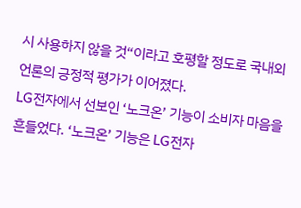시 사용하지 않을 것“이라고 호평할 정도로 국내외 언론의 긍정적 평가가 이어졌다.
LG전자에서 선보인 ‘노크온’ 기능이 소비자 마음을 흔들었다. ‘노크온’ 기능은 LG전자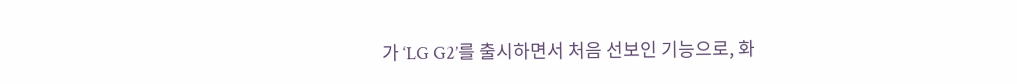가 ‘LG G2’를 출시하면서 처음 선보인 기능으로, 화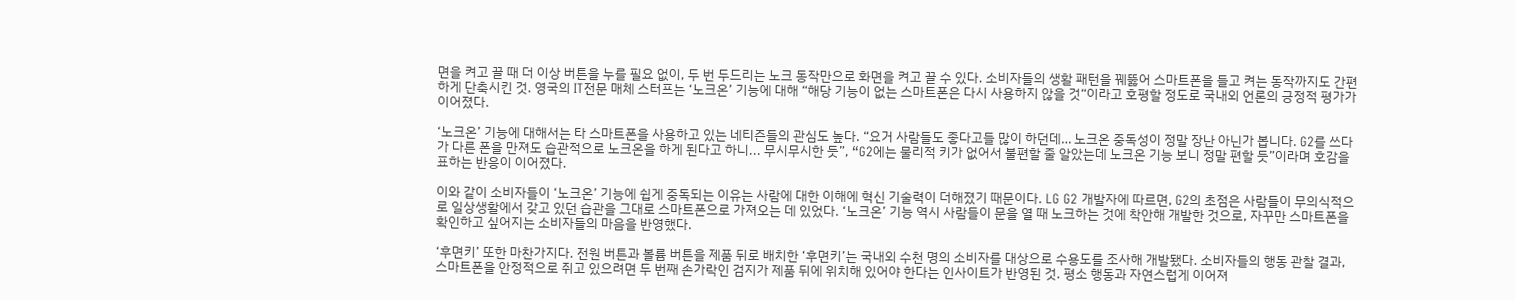면을 켜고 끌 때 더 이상 버튼을 누를 필요 없이, 두 번 두드리는 노크 동작만으로 화면을 켜고 끌 수 있다. 소비자들의 생활 패턴을 꿰뚫어 스마트폰을 들고 켜는 동작까지도 간편하게 단축시킨 것. 영국의 IT전문 매체 스터프는 ‘노크온’ 기능에 대해 “해당 기능이 없는 스마트폰은 다시 사용하지 않을 것“이라고 호평할 정도로 국내외 언론의 긍정적 평가가 이어졌다.

‘노크온’ 기능에 대해서는 타 스마트폰을 사용하고 있는 네티즌들의 관심도 높다. “요거 사람들도 좋다고들 많이 하던데… 노크온 중독성이 정말 장난 아닌가 봅니다. G2를 쓰다가 다른 폰을 만져도 습관적으로 노크온을 하게 된다고 하니... 무시무시한 듯”, “G2에는 물리적 키가 없어서 불편할 줄 알았는데 노크온 기능 보니 정말 편할 듯”이라며 호감을 표하는 반응이 이어졌다.

이와 같이 소비자들이 ‘노크온’ 기능에 쉽게 중독되는 이유는 사람에 대한 이해에 혁신 기술력이 더해졌기 때문이다. LG G2 개발자에 따르면, G2의 초점은 사람들이 무의식적으로 일상생활에서 갖고 있던 습관을 그대로 스마트폰으로 가져오는 데 있었다. ‘노크온’ 기능 역시 사람들이 문을 열 때 노크하는 것에 착안해 개발한 것으로, 자꾸만 스마트폰을 확인하고 싶어지는 소비자들의 마음을 반영했다.

‘후면키’ 또한 마찬가지다. 전원 버튼과 볼륨 버튼을 제품 뒤로 배치한 ‘후면키’는 국내외 수천 명의 소비자를 대상으로 수용도를 조사해 개발됐다. 소비자들의 행동 관찰 결과, 스마트폰을 안정적으로 쥐고 있으려면 두 번째 손가락인 검지가 제품 뒤에 위치해 있어야 한다는 인사이트가 반영된 것. 평소 행동과 자연스럽게 이어져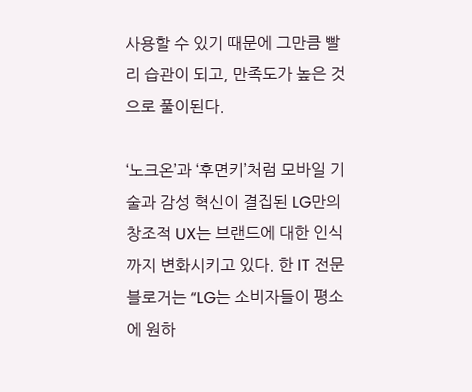사용할 수 있기 때문에 그만큼 빨리 습관이 되고, 만족도가 높은 것으로 풀이된다.

‘노크온’과 ‘후면키’처럼 모바일 기술과 감성 혁신이 결집된 LG만의 창조적 UX는 브랜드에 대한 인식까지 변화시키고 있다. 한 IT 전문 블로거는 “LG는 소비자들이 평소에 원하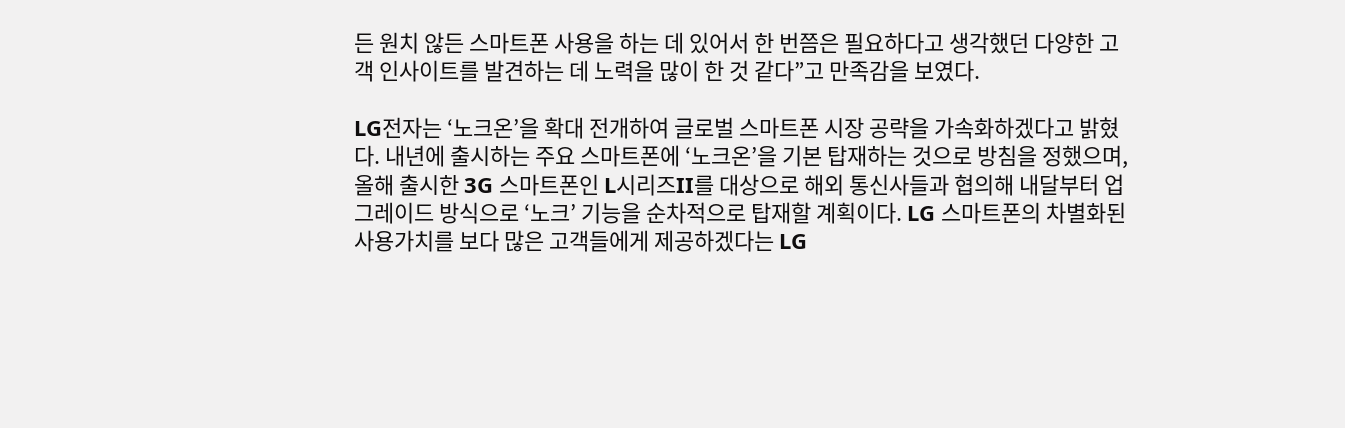든 원치 않든 스마트폰 사용을 하는 데 있어서 한 번쯤은 필요하다고 생각했던 다양한 고객 인사이트를 발견하는 데 노력을 많이 한 것 같다”고 만족감을 보였다.

LG전자는 ‘노크온’을 확대 전개하여 글로벌 스마트폰 시장 공략을 가속화하겠다고 밝혔다. 내년에 출시하는 주요 스마트폰에 ‘노크온’을 기본 탑재하는 것으로 방침을 정했으며, 올해 출시한 3G 스마트폰인 L시리즈II를 대상으로 해외 통신사들과 협의해 내달부터 업그레이드 방식으로 ‘노크’ 기능을 순차적으로 탑재할 계획이다. LG 스마트폰의 차별화된 사용가치를 보다 많은 고객들에게 제공하겠다는 LG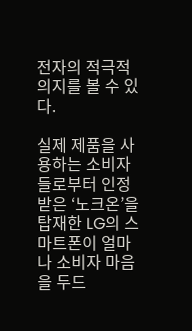전자의 적극적 의지를 볼 수 있다.

실제 제품을 사용하는 소비자들로부터 인정받은 ‘노크온’을 탑재한 LG의 스마트폰이 얼마나 소비자 마음을 두드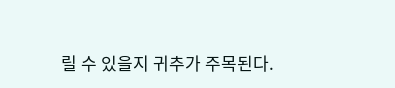릴 수 있을지 귀추가 주목된다.